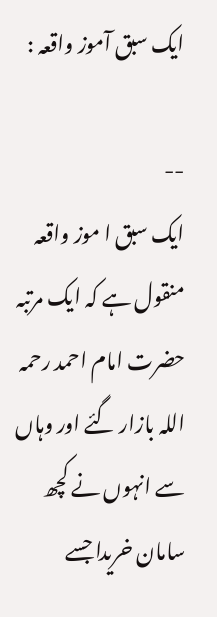ایک سبق آموز واقعہ :

--
ایک سبق ا موز واقعہ منقول ہے کہ ایک مرتبہ حضرت امام احمد رحمہ اللہ بازار گئے اور وہاں سے انہوں نے کچھ سامان خریدا جسے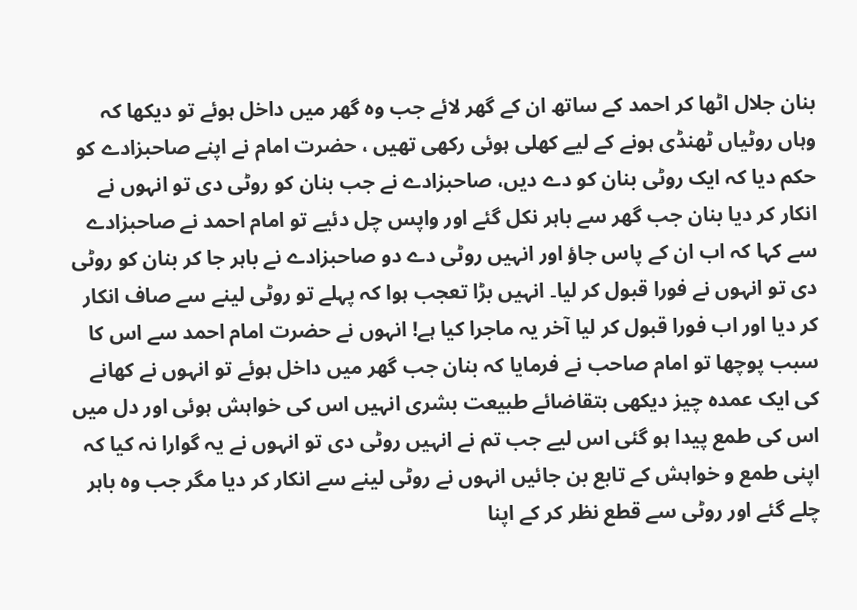بنان جلال اٹھا کر احمد کے ساتھ ان کے گھر لائے جب وہ گھر میں داخل ہوئے تو دیکھا کہ وہاں روٹیاں ٹھنڈی ہونے کے لیے کھلی ہوئی رکھی تھیں ، حضرت امام نے اپنے صاحبزادے کو حکم دیا کہ ایک روٹی بنان کو دے دیں، صاحبزادے نے جب بنان کو روٹی دی تو انہوں نے انکار کر دیا بنان جب گھر سے باہر نکل گئے اور واپس چل دئیے تو امام احمد نے صاحبزادے سے کہا کہ اب ان کے پاس جاؤ اور انہیں روٹی دے دو صاحبزادے نے باہر جا کر بنان کو روٹی دی تو انہوں نے فورا قبول کر لیا۔ انہیں بڑا تعجب ہوا کہ پہلے تو روٹی لینے سے صاف انکار کر دیا اور اب فورا قبول کر لیا آخر یہ ماجرا کیا ہے! انہوں نے حضرت امام احمد سے اس کا سبب پوچھا تو امام صاحب نے فرمایا کہ بنان جب گھر میں داخل ہوئے تو انہوں نے کھانے کی ایک عمدہ چیز دیکھی بتقاضائے طبیعت بشری انہیں اس کی خواہش ہوئی اور دل میں اس کی طمع پیدا ہو گئی اس لیے جب تم نے انہیں روٹی دی تو انہوں نے یہ گوارا نہ کیا کہ اپنی طمع و خواہش کے تابع بن جائیں انہوں نے روٹی لینے سے انکار کر دیا مگر جب وہ باہر چلے گئے اور روٹی سے قطع نظر کر کے اپنا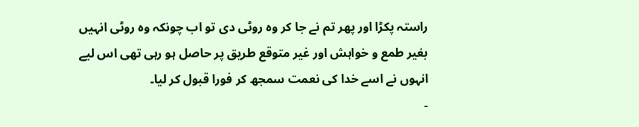راستہ پکڑا اور پھر تم نے جا کر وہ روٹی دی تو اب چونکہ وہ روٹی انہیں بغیر طمع و خواہش اور غیر متوقع طریق پر حاصل ہو رہی تھی اس لیے انہوں نے اسے خدا کی نعمت سمجھ کر فورا قبول کر لیا۔
-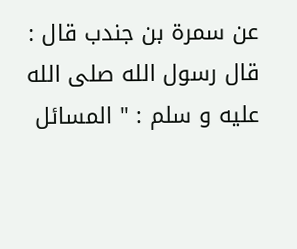عن سمرة بن جندب قال : قال رسول الله صلى الله عليه و سلم : " المسائل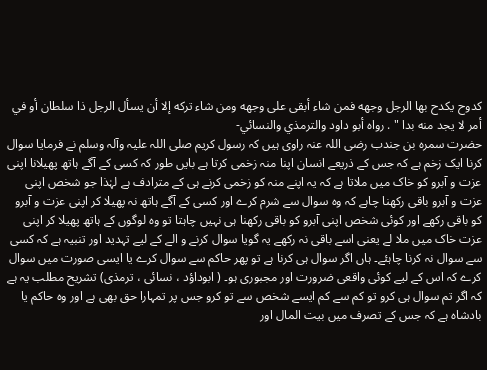كدوح يكدح بها الرجل وجهه فمن شاء أبقى على وجهه ومن شاء تركه إلا أن يسأل الرجل ذا سلطان أو في أمر لا يجد منه بدا " . رواه أبو داود والترمذي والنسائي-
حضرت سمرہ بن جندب رضی اللہ عنہ راوی ہیں کہ رسول کریم صلی اللہ علیہ وآلہ وسلم نے فرمایا سوال کرنا ایک زخم ہے کہ جس کے ذریعے انسان اپنا منہ زخمی کرتا ہے بایں طور کہ کسی کے آگے ہاتھ پھیلانا اپنی عزت و آبرو کو خاک میں ملاتا ہے کہ یہ اپنے منہ کو زخمی کرنے ہی کے مترادف ہے لہٰذا جو شخص اپنی عزت و آبرو باقی رکھنا چاہے کہ وہ سوال سے شرم کرے اور کسی کے آگے ہاتھ نہ پھیلا کر اپنی عزت و آبرو کو باقی رکھے اور کوئی شخص اپنی آبرو کو باقی رکھنا ہی نہیں چاہتا تو وہ لوگوں کے ہاتھ پھیلا کر اپنی عزت خاک میں ملا لے یعنی اسے باقی نہ رکھے یہ گویا سوال کرنے و الے کے لیے تہدید اور تنبیہ ہے کہ کسی سے سوال نہ کرنا چاہئے۔ ہاں اگر سوال ہی کرنا ہے تو پھر حاکم سے سوال کرے یا ایسی صورت میں سوال کرے کہ اس کے لیے کوئی واقعی ضرورت اور مجبوری ہو۔ ( ابوداؤد ، نسائی ، ترمذی) تشریح مطلب یہ ہے کہ اگر تم سوال ہی کرو تو کم سے کم ایسے شخص سے تو کرو جس پر تمہارا حق بھی ہے اور وہ حاکم یا بادشاہ ہے کہ جس کے تصرف میں بیت المال اور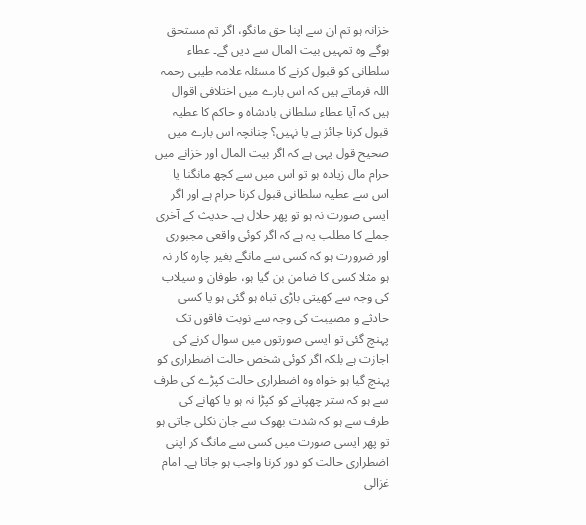خزانہ ہو تم ان سے اپنا حق مانگو، اگر تم مستحق ہوگے وہ تمہیں بیت المال سے دیں گے۔ عطاء سلطانی کو قبول کرنے کا مسئلہ علامہ طیبی رحمہ اللہ فرماتے ہیں کہ اس بارے میں اختلافی اقوال ہیں کہ آیا عطاء سلطانی بادشاہ و حاکم کا عطیہ قبول کرنا جائز ہے یا نہیں؟ چنانچہ اس بارے میں صحیح قول یہی ہے کہ اگر بیت المال اور خزانے میں حرام مال زیادہ ہو تو اس میں سے کچھ مانگنا یا اس سے عطیہ سلطانی قبول کرنا حرام ہے اور اگر ایسی صورت نہ ہو تو پھر حلال ہے۔ حدیث کے آخری جملے کا مطلب یہ ہے کہ اگر کوئی واقعی مجبوری اور ضرورت ہو کہ کسی سے مانگے بغیر چارہ کار نہ ہو مثلا کسی کا ضامن بن گیا ہو، طوفان و سیلاب کی وجہ سے کھیتی باڑی تباہ ہو گئی ہو یا کسی حادثے و مصیبت کی وجہ سے نوبت فاقوں تک پہنچ گئی تو ایسی صورتوں میں سوال کرنے کی اجازت ہے بلکہ اگر کوئی شخص حالت اضطراری کو پہنچ گیا ہو خواہ وہ اضطراری حالت کپڑے کی طرف سے ہو کہ ستر چھپانے کو کپڑا نہ ہو یا کھانے کی طرف سے ہو کہ شدت بھوک سے جان نکلی جاتی ہو تو پھر ایسی صورت میں کسی سے مانگ کر اپنی اضطراری حالت کو دور کرنا واجب ہو جاتا ہے۔ امام غزالی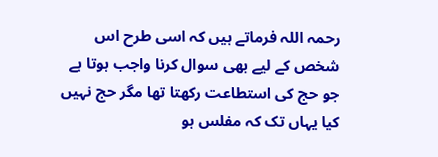رحمہ اللہ فرماتے ہیں کہ اسی طرح اس شخص کے لیے بھی سوال کرنا واجب ہوتا ہے جو حج کی استطاعت رکھتا تھا مگر حج نہیں کیا یہاں تک کہ مفلس ہو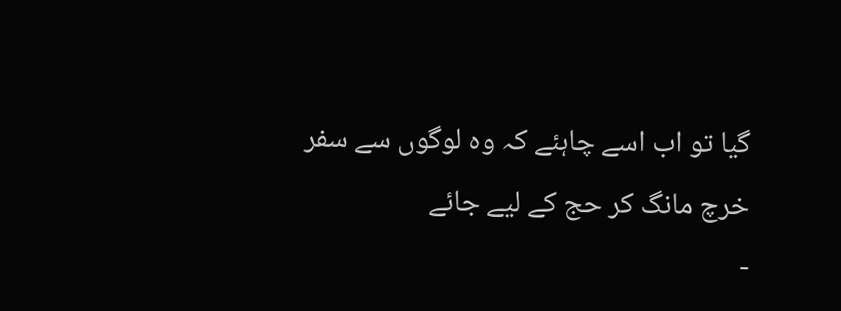گیا تو اب اسے چاہئے کہ وہ لوگوں سے سفر خرچ مانگ کر حج کے لیے جائے
-